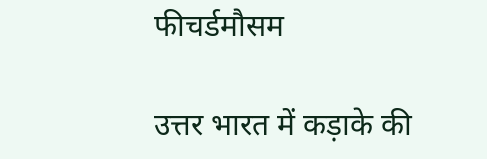फीचर्डमौसम

उत्तर भारत में कड़ाके की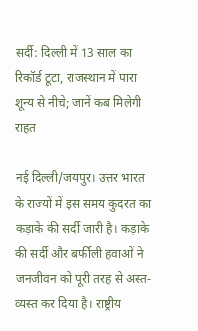सर्दी: दिल्ली में 13 साल का रिकॉर्ड टूटा, राजस्थान में पारा शून्य से नीचे; जानें कब मिलेगी राहत

नई दिल्ली/जयपुर। उत्तर भारत के राज्यों में इस समय कुदरत का कड़ाके की सर्दी जारी है। कड़ाके की सर्दी और बर्फीली हवाओं ने जनजीवन को पूरी तरह से अस्त-व्यस्त कर दिया है। राष्ट्रीय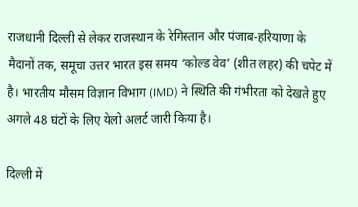राजधानी दिल्ली से लेकर राजस्थान के रेगिस्तान और पंजाब-हरियाणा के मैदानों तक, समूचा उत्तर भारत इस समय ‘कोल्ड वेव’ (शीत लहर) की चपेट में है। भारतीय मौसम विज्ञान विभाग (IMD) ने स्थिति की गंभीरता को देखते हुए अगले 48 घंटों के लिए येलो अलर्ट जारी किया है।

दिल्ली में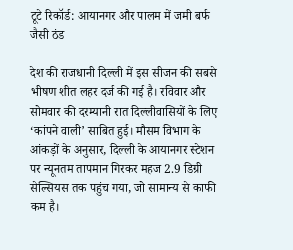टूटे रिकॉर्ड: आयानगर और पालम में जमी बर्फ जैसी ठंड

देश की राजधानी दिल्ली में इस सीजन की सबसे भीषण शीत लहर दर्ज की गई है। रविवार और सोमवार की दरम्यानी रात दिल्लीवासियों के लिए ‘कांपने वाली’ साबित हुई। मौसम विभाग के आंकड़ों के अनुसार, दिल्ली के आयानगर स्टेशन पर न्यूनतम तापमान गिरकर महज 2.9 डिग्री सेल्सियस तक पहुंच गया, जो सामान्य से काफी कम है।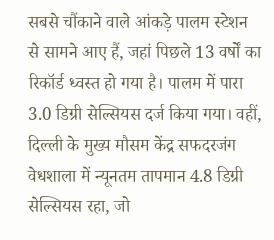सबसे चौंकाने वाले आंकड़े पालम स्टेशन से सामने आए हैं, जहां पिछले 13 वर्षों का रिकॉर्ड ध्वस्त हो गया है। पालम में पारा 3.0 डिग्री सेल्सियस दर्ज किया गया। वहीं, दिल्ली के मुख्य मौसम केंद्र सफदरजंग वेधशाला में न्यूनतम तापमान 4.8 डिग्री सेल्सियस रहा, जो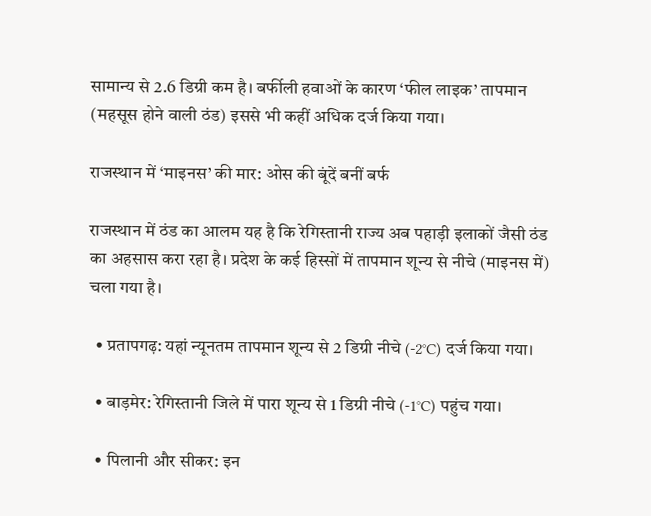सामान्य से 2.6 डिग्री कम है। बर्फीली हवाओं के कारण ‘फील लाइक’ तापमान (महसूस होने वाली ठंड) इससे भी कहीं अधिक दर्ज किया गया।

राजस्थान में ‘माइनस’ की मार: ओस की बूंदें बनीं बर्फ

राजस्थान में ठंड का आलम यह है कि रेगिस्तानी राज्य अब पहाड़ी इलाकों जैसी ठंड का अहसास करा रहा है। प्रदेश के कई हिस्सों में तापमान शून्य से नीचे (माइनस में) चला गया है।

  • प्रतापगढ़: यहां न्यूनतम तापमान शून्य से 2 डिग्री नीचे (-2°C) दर्ज किया गया।

  • बाड़मेर: रेगिस्तानी जिले में पारा शून्य से 1 डिग्री नीचे (-1°C) पहुंच गया।

  • पिलानी और सीकर: इन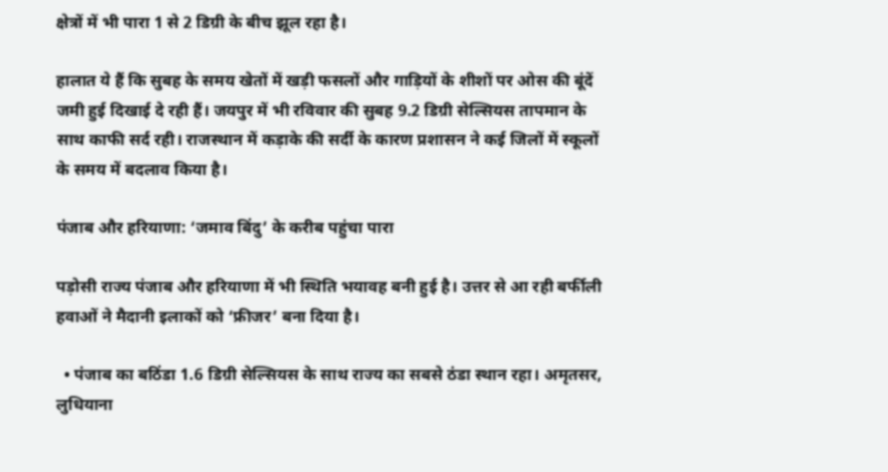क्षेत्रों में भी पारा 1 से 2 डिग्री के बीच झूल रहा है।

हालात ये हैं कि सुबह के समय खेतों में खड़ी फसलों और गाड़ियों के शीशों पर ओस की बूंदें जमी हुई दिखाई दे रही हैं। जयपुर में भी रविवार की सुबह 9.2 डिग्री सेल्सियस तापमान के साथ काफी सर्द रही। राजस्थान में कड़ाके की सर्दी के कारण प्रशासन ने कई जिलों में स्कूलों के समय में बदलाव किया है।

पंजाब और हरियाणा: ‘जमाव बिंदु’ के करीब पहुंचा पारा

पड़ोसी राज्य पंजाब और हरियाणा में भी स्थिति भयावह बनी हुई है। उत्तर से आ रही बर्फीली हवाओं ने मैदानी इलाकों को ‘फ्रीजर’ बना दिया है।

  • पंजाब का बठिंडा 1.6 डिग्री सेल्सियस के साथ राज्य का सबसे ठंडा स्थान रहा। अमृतसर, लुधियाना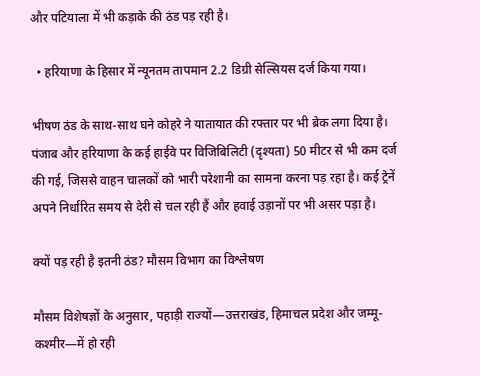और पटियाला में भी कड़ाके की ठंड पड़ रही है।

  • हरियाणा के हिसार में न्यूनतम तापमान 2.2 डिग्री सेल्सियस दर्ज किया गया।

भीषण ठंड के साथ-साथ घने कोहरे ने यातायात की रफ्तार पर भी ब्रेक लगा दिया है। पंजाब और हरियाणा के कई हाईवे पर विजिबिलिटी (दृश्यता) 50 मीटर से भी कम दर्ज की गई, जिससे वाहन चालकों को भारी परेशानी का सामना करना पड़ रहा है। कई ट्रेनें अपने निर्धारित समय से देरी से चल रही हैं और हवाई उड़ानों पर भी असर पड़ा है।

क्यों पड़ रही है इतनी ठंड? मौसम विभाग का विश्लेषण

मौसम विशेषज्ञों के अनुसार, पहाड़ी राज्यों—उत्तराखंड, हिमाचल प्रदेश और जम्मू-कश्मीर—में हो रही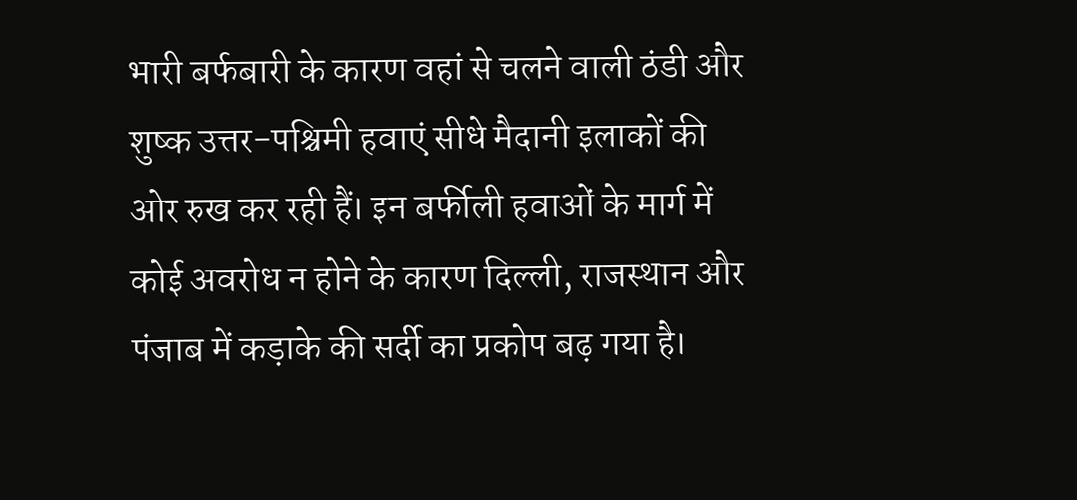भारी बर्फबारी के कारण वहां से चलने वाली ठंडी और शुष्क उत्तर-पश्चिमी हवाएं सीधे मैदानी इलाकों की ओर रुख कर रही हैं। इन बर्फीली हवाओं के मार्ग में कोई अवरोध न होने के कारण दिल्ली, राजस्थान और पंजाब में कड़ाके की सर्दी का प्रकोप बढ़ गया है।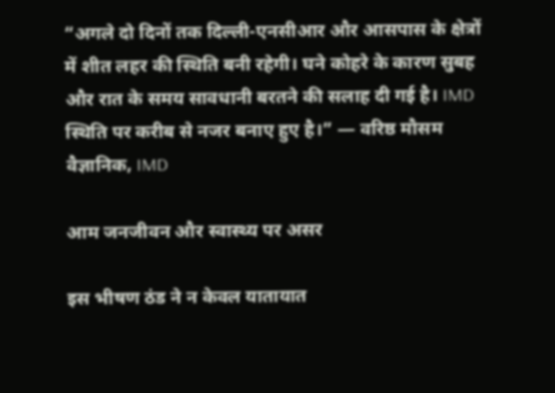“अगले दो दिनों तक दिल्ली-एनसीआर और आसपास के क्षेत्रों में शीत लहर की स्थिति बनी रहेगी। घने कोहरे के कारण सुबह और रात के समय सावधानी बरतने की सलाह दी गई है। IMD स्थिति पर करीब से नजर बनाए हुए है।” — वरिष्ठ मौसम वैज्ञानिक, IMD

आम जनजीवन और स्वास्थ्य पर असर

इस भीषण ठंड ने न केवल यातायात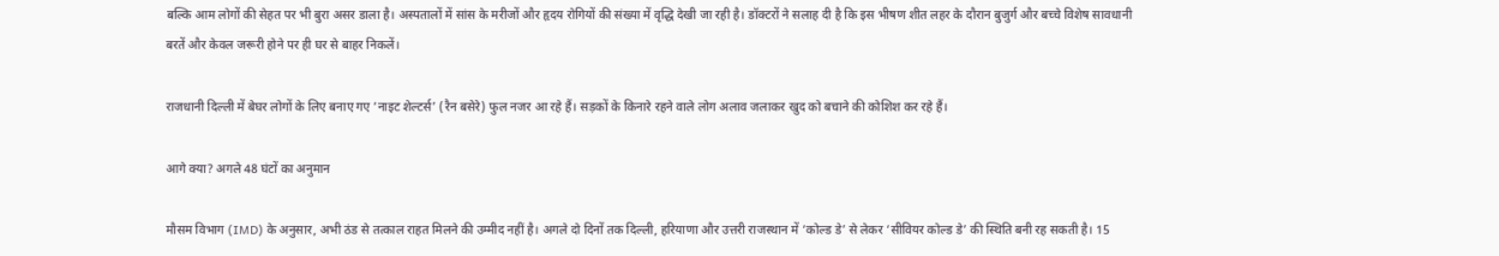बल्कि आम लोगों की सेहत पर भी बुरा असर डाला है। अस्पतालों में सांस के मरीजों और हृदय रोगियों की संख्या में वृद्धि देखी जा रही है। डॉक्टरों ने सलाह दी है कि इस भीषण शीत लहर के दौरान बुजुर्ग और बच्चे विशेष सावधानी बरतें और केवल जरूरी होने पर ही घर से बाहर निकलें।

राजधानी दिल्ली में बेघर लोगों के लिए बनाए गए ‘नाइट शेल्टर्स’ (रैन बसेरे) फुल नजर आ रहे हैं। सड़कों के किनारे रहने वाले लोग अलाव जलाकर खुद को बचाने की कोशिश कर रहे हैं।

आगे क्या? अगले 48 घंटों का अनुमान

मौसम विभाग (IMD) के अनुसार, अभी ठंड से तत्काल राहत मिलने की उम्मीद नहीं है। अगले दो दिनों तक दिल्ली, हरियाणा और उत्तरी राजस्थान में ‘कोल्ड डे’ से लेकर ‘सीवियर कोल्ड डे’ की स्थिति बनी रह सकती है। 15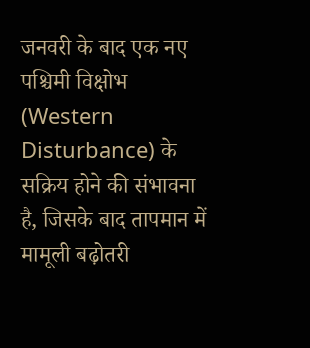जनवरी के बाद एक नए पश्चिमी विक्षोभ (Western Disturbance) के सक्रिय होने की संभावना है, जिसके बाद तापमान में मामूली बढ़ोतरी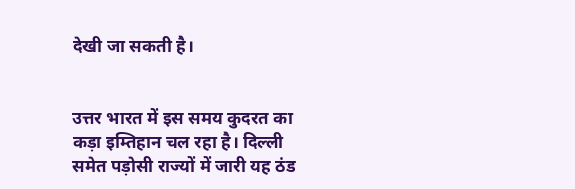देखी जा सकती है।


उत्तर भारत में इस समय कुदरत का कड़ा इम्तिहान चल रहा है। दिल्ली समेत पड़ोसी राज्यों में जारी यह ठंड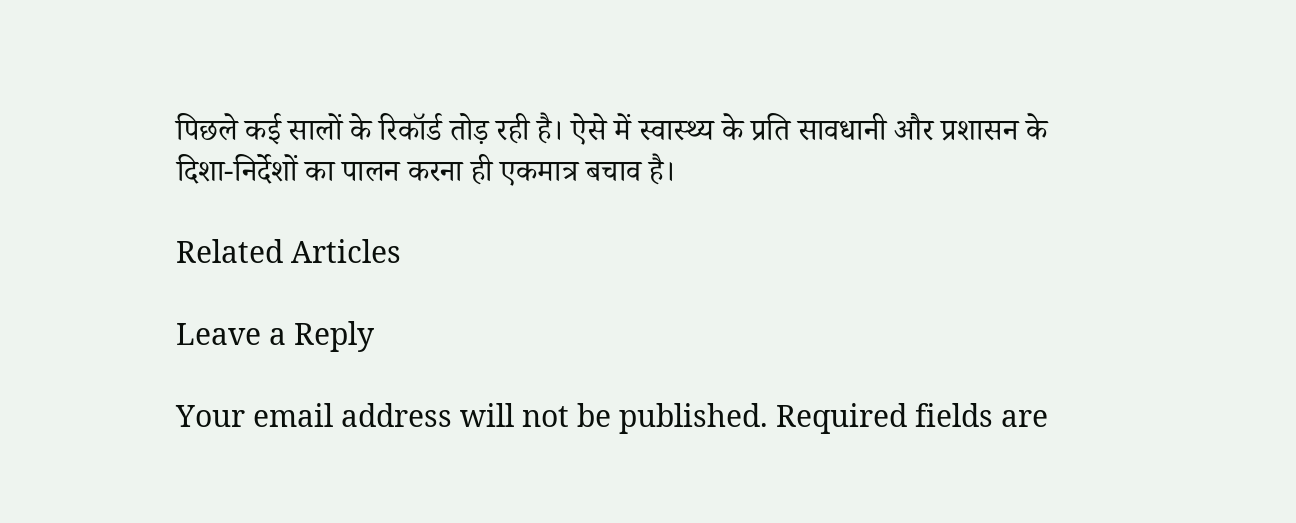पिछले कई सालों के रिकॉर्ड तोड़ रही है। ऐसे में स्वास्थ्य के प्रति सावधानी और प्रशासन के दिशा-निर्देशों का पालन करना ही एकमात्र बचाव है।

Related Articles

Leave a Reply

Your email address will not be published. Required fields are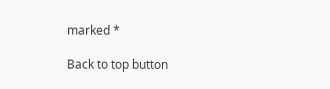marked *

Back to top button